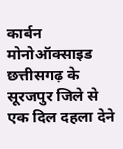कार्बन मोनोऑक्साइड
छत्तीसगढ़ के सूरजपुर जिले से एक दिल दहला देने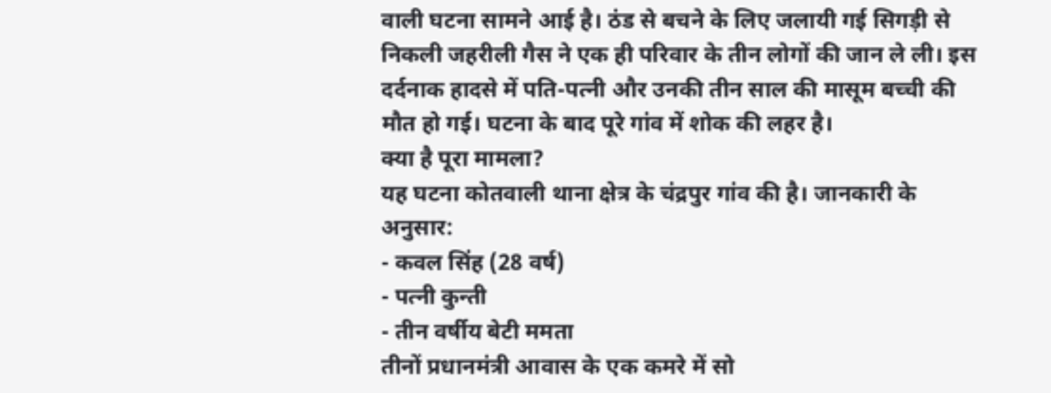वाली घटना सामने आई है। ठंड से बचने के लिए जलायी गई सिगड़ी से निकली जहरीली गैस ने एक ही परिवार के तीन लोगों की जान ले ली। इस दर्दनाक हादसे में पति-पत्नी और उनकी तीन साल की मासूम बच्ची की मौत हो गई। घटना के बाद पूरे गांव में शोक की लहर है।
क्या है पूरा मामला?
यह घटना कोतवाली थाना क्षेत्र के चंद्रपुर गांव की है। जानकारी के अनुसार:
- कवल सिंह (28 वर्ष)
- पत्नी कुन्ती
- तीन वर्षीय बेटी ममता
तीनों प्रधानमंत्री आवास के एक कमरे में सो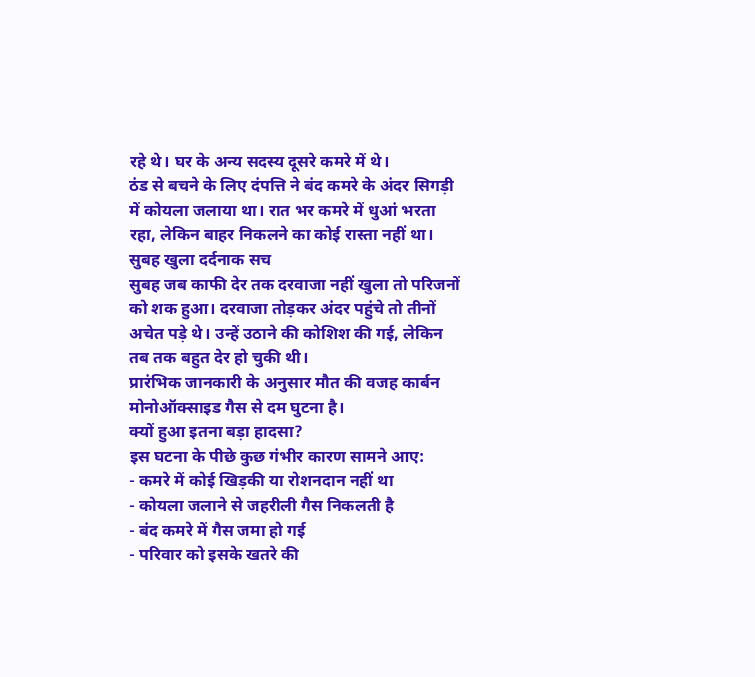रहे थे। घर के अन्य सदस्य दूसरे कमरे में थे।
ठंड से बचने के लिए दंपत्ति ने बंद कमरे के अंदर सिगड़ी में कोयला जलाया था। रात भर कमरे में धुआं भरता रहा, लेकिन बाहर निकलने का कोई रास्ता नहीं था।
सुबह खुला दर्दनाक सच
सुबह जब काफी देर तक दरवाजा नहीं खुला तो परिजनों को शक हुआ। दरवाजा तोड़कर अंदर पहुंचे तो तीनों अचेत पड़े थे। उन्हें उठाने की कोशिश की गई, लेकिन तब तक बहुत देर हो चुकी थी।
प्रारंभिक जानकारी के अनुसार मौत की वजह कार्बन मोनोऑक्साइड गैस से दम घुटना है।
क्यों हुआ इतना बड़ा हादसा?
इस घटना के पीछे कुछ गंभीर कारण सामने आए:
- कमरे में कोई खिड़की या रोशनदान नहीं था
- कोयला जलाने से जहरीली गैस निकलती है
- बंद कमरे में गैस जमा हो गई
- परिवार को इसके खतरे की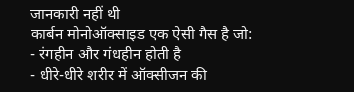जानकारी नहीं थी
कार्बन मोनोऑक्साइड एक ऐसी गैस है जो:
- रंगहीन और गंधहीन होती है
- धीरे-धीरे शरीर में ऑक्सीजन की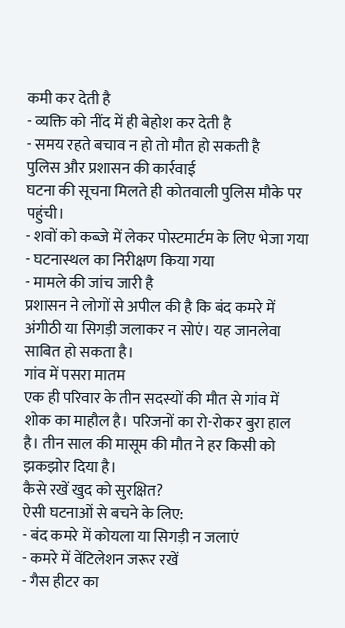कमी कर देती है
- व्यक्ति को नींद में ही बेहोश कर देती है
- समय रहते बचाव न हो तो मौत हो सकती है
पुलिस और प्रशासन की कार्रवाई
घटना की सूचना मिलते ही कोतवाली पुलिस मौके पर पहुंची।
- शवों को कब्जे में लेकर पोस्टमार्टम के लिए भेजा गया
- घटनास्थल का निरीक्षण किया गया
- मामले की जांच जारी है
प्रशासन ने लोगों से अपील की है कि बंद कमरे में अंगीठी या सिगड़ी जलाकर न सोएं। यह जानलेवा साबित हो सकता है।
गांव में पसरा मातम
एक ही परिवार के तीन सदस्यों की मौत से गांव में शोक का माहौल है। परिजनों का रो-रोकर बुरा हाल है। तीन साल की मासूम की मौत ने हर किसी को झकझोर दिया है।
कैसे रखें खुद को सुरक्षित?
ऐसी घटनाओं से बचने के लिए:
- बंद कमरे में कोयला या सिगड़ी न जलाएं
- कमरे में वेंटिलेशन जरूर रखें
- गैस हीटर का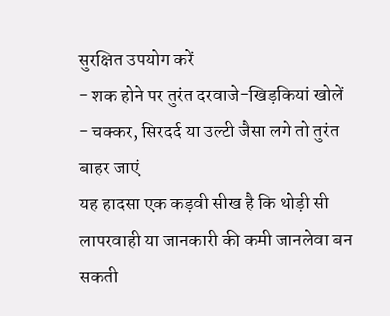सुरक्षित उपयोग करें
- शक होने पर तुरंत दरवाजे-खिड़कियां खोलें
- चक्कर, सिरदर्द या उल्टी जैसा लगे तो तुरंत बाहर जाएं
यह हादसा एक कड़वी सीख है कि थोड़ी सी लापरवाही या जानकारी की कमी जानलेवा बन सकती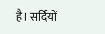है। सर्दियों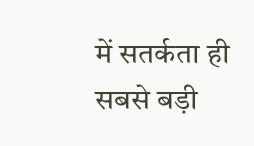में सतर्कता ही सबसे बड़ी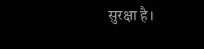सुरक्षा है।